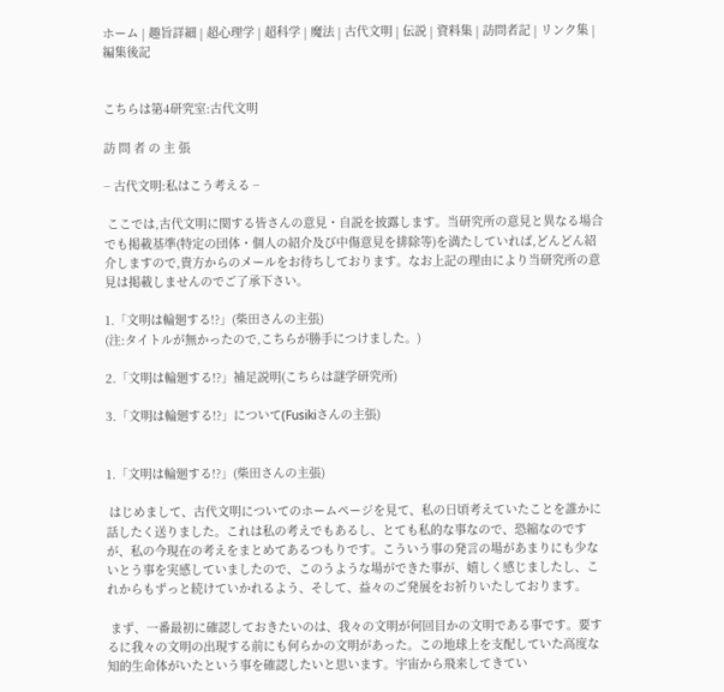ホーム | 趣旨詳細 | 超心理学 | 超科学 | 魔法 | 古代文明 | 伝説 | 資料集 | 訪問者記 | リンク集 | 編集後記


こちらは第4研究室:古代文明

訪 問 者 の 主 張

− 古代文明:私はこう考える −

 ここでは,古代文明に関する皆さんの意見・自説を披露します。当研究所の意見と異なる場合でも掲載基準(特定の団体・個人の紹介及び中傷意見を排除等)を満たしていれば,どんどん紹介しますので,貴方からのメールをお待ちしております。なお上記の理由により当研究所の意見は掲載しませんのでご了承下さい。

1.「文明は輪廻する!?」(柴田さんの主張)
(注:タイトルが無かったので,こちらが勝手につけました。)

2.「文明は輪廻する!?」補足説明(こちらは謎学研究所)

3.「文明は輪廻する!?」について(Fusikiさんの主張)


1.「文明は輪廻する!?」(柴田さんの主張)

 はじめまして、古代文明についてのホームページを見て、私の日頃考えていたことを誰かに話したく送りました。これは私の考えでもあるし、とても私的な事なので、恐縮なのですが、私の今現在の考えをまとめてあるつもりです。こういう事の発言の場があまりにも少ないとう事を実感していましたので、このうような場ができた事が、嬉しく感じましたし、これからもずっと続けていかれるよう、そして、益々のご発展をお祈りいたしております。

 まず、一番最初に確認しておきたいのは、我々の文明が何回目かの文明である事です。要するに我々の文明の出現する前にも何らかの文明があった。この地球上を支配していた高度な知的生命体がいたという事を確認したいと思います。宇宙から飛来してきてい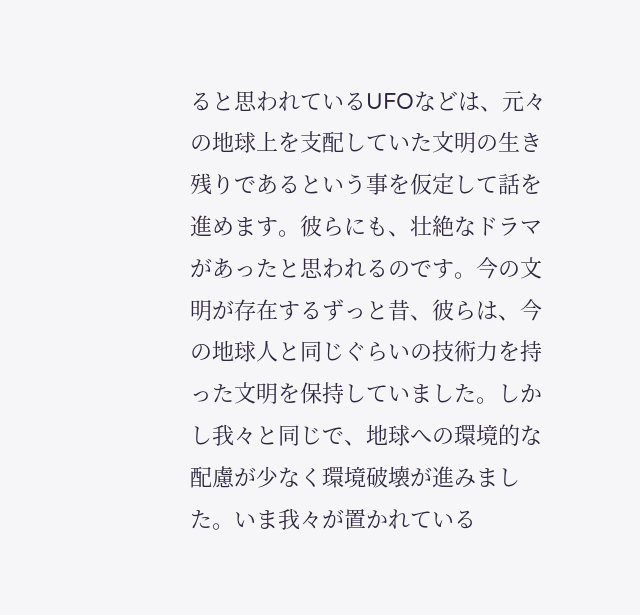ると思われているUFOなどは、元々の地球上を支配していた文明の生き残りであるという事を仮定して話を進めます。彼らにも、壮絶なドラマがあったと思われるのです。今の文明が存在するずっと昔、彼らは、今の地球人と同じぐらいの技術力を持った文明を保持していました。しかし我々と同じで、地球への環境的な配慮が少なく環境破壊が進みました。いま我々が置かれている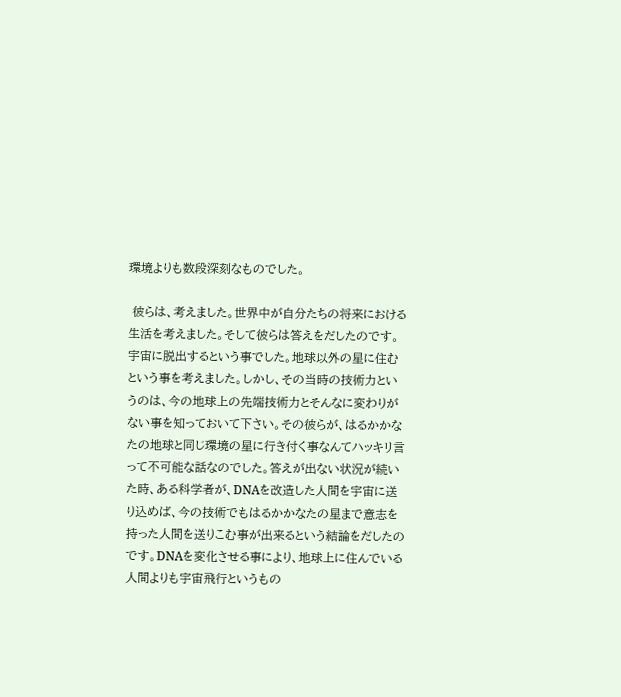環境よりも数段深刻なものでした。

 彼らは、考えました。世界中が自分たちの将来における生活を考えました。そして彼らは答えをだしたのです。宇宙に脱出するという事でした。地球以外の星に住むという事を考えました。しかし、その当時の技術力というのは、今の地球上の先端技術力とそんなに変わりがない事を知っておいて下さい。その彼らが、はるかかなたの地球と同じ環境の星に行き付く事なんてハッキリ言って不可能な話なのでした。答えが出ない状況が続いた時、ある科学者が、DNAを改造した人間を宇宙に送り込めば、今の技術でもはるかかなたの星まで意志を持った人間を送りこむ事が出来るという結論をだしたのです。DNAを変化させる事により、地球上に住んでいる人間よりも宇宙飛行というもの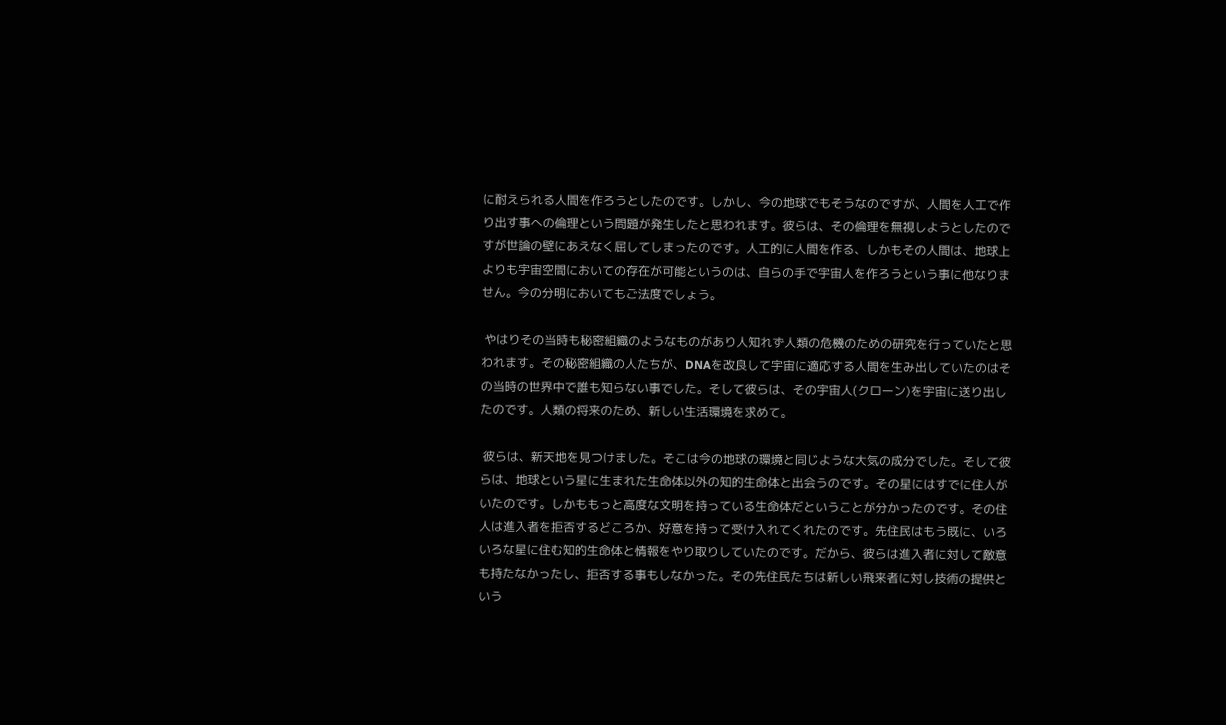に耐えられる人間を作ろうとしたのです。しかし、今の地球でもそうなのですが、人間を人工で作り出す事への倫理という問題が発生したと思われます。彼らは、その倫理を無視しようとしたのですが世論の壁にあえなく屈してしまったのです。人工的に人間を作る、しかもその人間は、地球上よりも宇宙空間においての存在が可能というのは、自らの手で宇宙人を作ろうという事に他なりません。今の分明においてもご法度でしょう。

 やはりその当時も秘密組織のようなものがあり人知れず人類の危機のための研究を行っていたと思われます。その秘密組織の人たちが、DNAを改良して宇宙に適応する人間を生み出していたのはその当時の世界中で誰も知らない事でした。そして彼らは、その宇宙人(クローン)を宇宙に送り出したのです。人類の将来のため、新しい生活環境を求めて。

 彼らは、新天地を見つけました。そこは今の地球の環境と同じような大気の成分でした。そして彼らは、地球という星に生まれた生命体以外の知的生命体と出会うのです。その星にはすでに住人がいたのです。しかももっと高度な文明を持っている生命体だということが分かったのです。その住人は進入者を拒否するどころか、好意を持って受け入れてくれたのです。先住民はもう既に、いろいろな星に住む知的生命体と情報をやり取りしていたのです。だから、彼らは進入者に対して敵意も持たなかったし、拒否する事もしなかった。その先住民たちは新しい飛来者に対し技術の提供という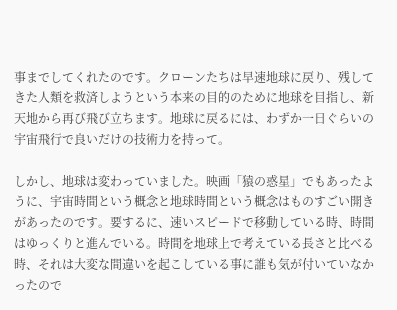事までしてくれたのです。クローンたちは早速地球に戻り、残してきた人類を救済しようという本来の目的のために地球を目指し、新天地から再び飛び立ちます。地球に戻るには、わずか一日ぐらいの宇宙飛行で良いだけの技術力を持って。

しかし、地球は変わっていました。映画「猿の惑星」でもあったように、宇宙時間という概念と地球時間という概念はものすごい開きがあったのです。要するに、速いスピードで移動している時、時間はゆっくりと進んでいる。時間を地球上で考えている長さと比べる時、それは大変な間違いを起こしている事に誰も気が付いていなかったので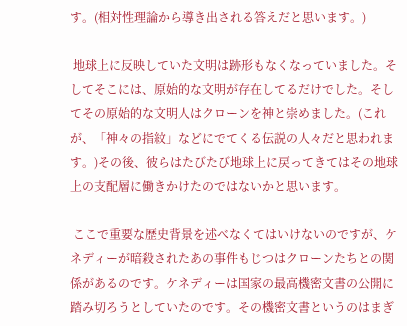す。(相対性理論から導き出される答えだと思います。)

 地球上に反映していた文明は跡形もなくなっていました。そしてそこには、原始的な文明が存在してるだけでした。そしてその原始的な文明人はクローンを神と崇めました。(これが、「神々の指紋」などにでてくる伝説の人々だと思われます。)その後、彼らはたびたび地球上に戻ってきてはその地球上の支配層に働きかけたのではないかと思います。

 ここで重要な歴史背景を述べなくてはいけないのですが、ケネディーが暗殺されたあの事件もじつはクローンたちとの関係があるのです。ケネディーは国家の最高機密文書の公開に踏み切ろうとしていたのです。その機密文書というのはまぎ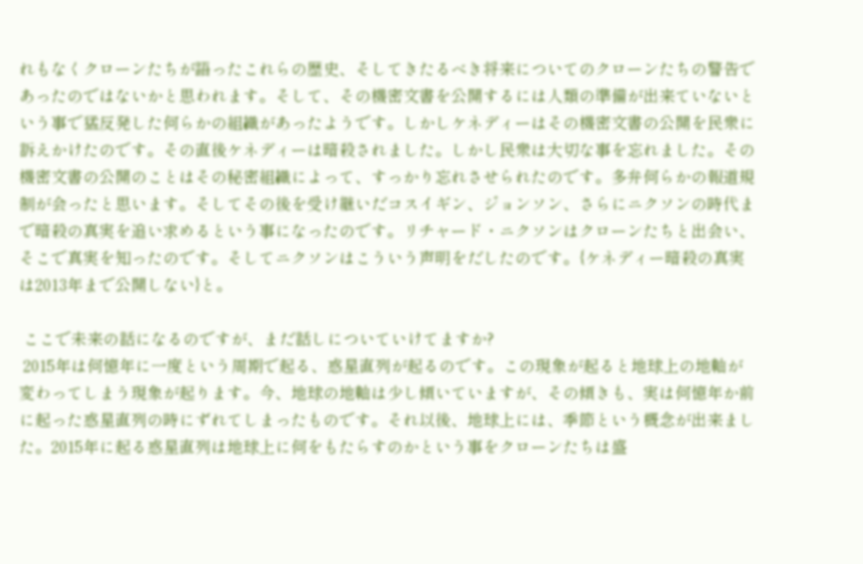れもなくクローンたちが語ったこれらの歴史、そしてきたるべき将来についてのクローンたちの警告であったのではないかと思われます。そして、その機密文書を公開するには人類の準備が出来ていないという事で猛反発した何らかの組織があったようです。しかしケネディーはその機密文書の公開を民衆に訴えかけたのです。その直後ケネディーは暗殺されました。しかし民衆は大切な事を忘れました。その機密文書の公開のことはその秘密組織によって、すっかり忘れさせられたのです。多弁何らかの報道規制が会ったと思います。そしてその後を受け継いだコスイギン、ジョンソン、さらにニクソンの時代まで暗殺の真実を追い求めるという事になったのです。リチャード・ニクソンはクローンたちと出会い、そこで真実を知ったのです。そしてニクソンはこういう声明をだしたのです。{ケネディー暗殺の真実は2013年まで公開しない}と。

 ここで未来の話になるのですが、まだ話しについていけてますか?
 2015年は何憶年に一度という周期で起る、惑星直列が起るのです。この現象が起ると地球上の地軸が変わってしまう現象が起ります。今、地球の地軸は少し傾いていますが、その傾きも、実は何憶年か前に起った惑星直列の時にずれてしまったものです。それ以後、地球上には、季節という概念が出来ました。2015年に起る惑星直列は地球上に何をもたらすのかという事をクローンたちは盛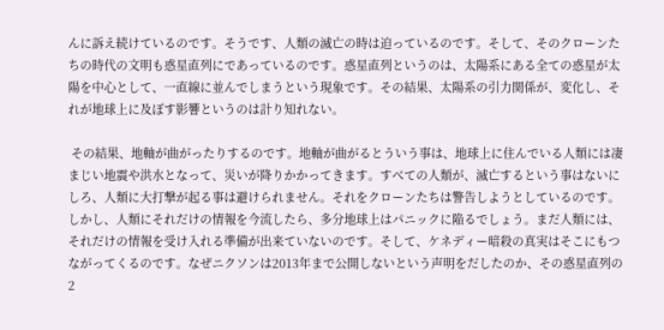んに訴え続けているのです。そうです、人類の滅亡の時は迫っているのです。そして、そのクローンたちの時代の文明も惑星直列にであっているのです。惑星直列というのは、太陽系にある全ての惑星が太陽を中心として、一直線に並んでしまうという現象です。その結果、太陽系の引力関係が、変化し、それが地球上に及ぼす影響というのは計り知れない。

 その結果、地軸が曲がったりするのです。地軸が曲がるとういう事は、地球上に住んでいる人類には凄まじい地震や洪水となって、災いが降りかかってきます。すべての人類が、滅亡するという事はないにしろ、人類に大打撃が起る事は避けられません。それをクローンたちは警告しようとしているのです。しかし、人類にそれだけの情報を今流したら、多分地球上はパニックに陥るでしょう。まだ人類には、それだけの情報を受け入れる準備が出来ていないのです。そして、ケネディー暗殺の真実はそこにもつながってくるのです。なぜニクソンは2013年まで公開しないという声明をだしたのか、その惑星直列の2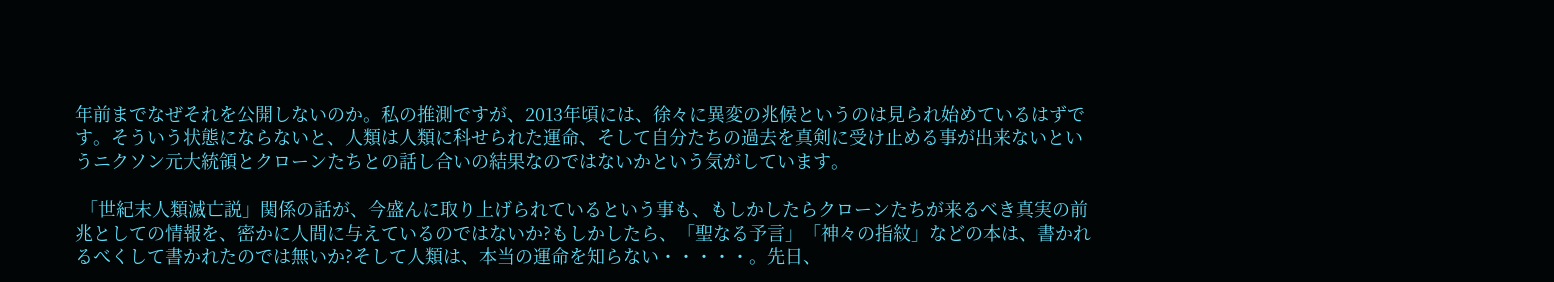年前までなぜそれを公開しないのか。私の推測ですが、2013年頃には、徐々に異変の兆候というのは見られ始めているはずです。そういう状態にならないと、人類は人類に科せられた運命、そして自分たちの過去を真剣に受け止める事が出来ないというニクソン元大統領とクローンたちとの話し合いの結果なのではないかという気がしています。

 「世紀末人類滅亡説」関係の話が、今盛んに取り上げられているという事も、もしかしたらクローンたちが来るべき真実の前兆としての情報を、密かに人間に与えているのではないか?もしかしたら、「聖なる予言」「神々の指紋」などの本は、書かれるべくして書かれたのでは無いか?そして人類は、本当の運命を知らない・・・・・。先日、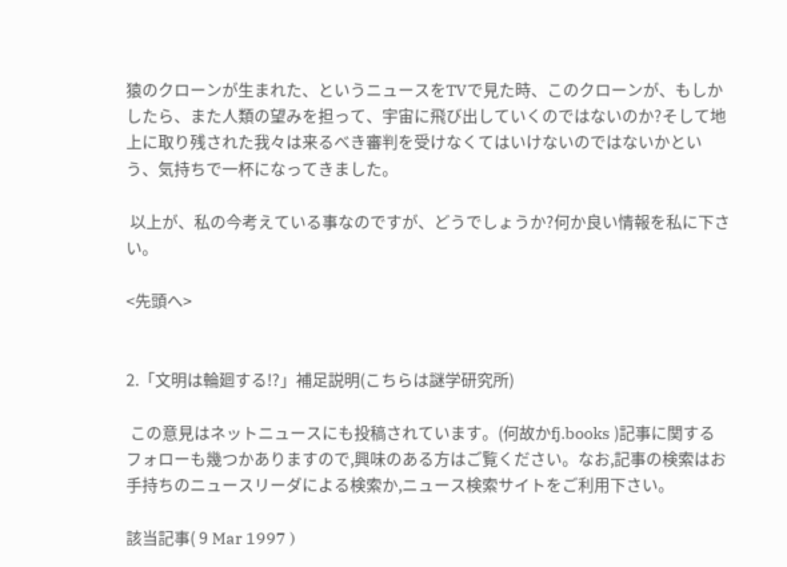猿のクローンが生まれた、というニュースをTVで見た時、このクローンが、もしかしたら、また人類の望みを担って、宇宙に飛び出していくのではないのか?そして地上に取り残された我々は来るべき審判を受けなくてはいけないのではないかという、気持ちで一杯になってきました。

 以上が、私の今考えている事なのですが、どうでしょうか?何か良い情報を私に下さい。

<先頭へ>


2.「文明は輪廻する!?」補足説明(こちらは謎学研究所)

 この意見はネットニュースにも投稿されています。(何故かfj.books )記事に関するフォローも幾つかありますので,興味のある方はご覧ください。なお,記事の検索はお手持ちのニュースリーダによる検索か,ニュース検索サイトをご利用下さい。

該当記事( 9 Mar 1997 )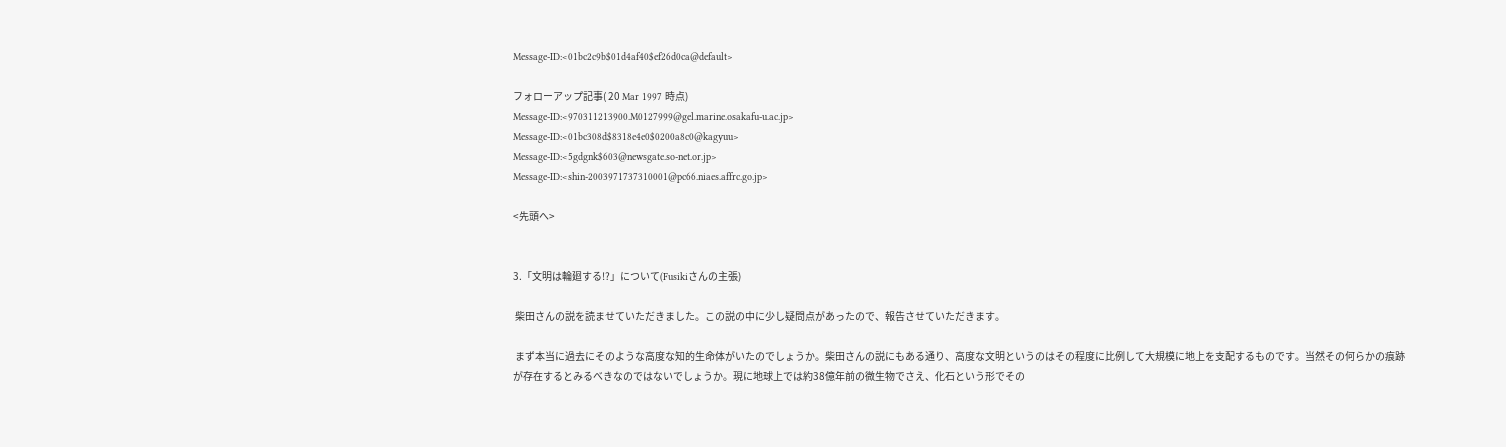Message-ID:<01bc2c9b$01d4af40$ef26d0ca@default>

フォローアップ記事( 20 Mar 1997 時点)
Message-ID:<970311213900.M0127999@gel.marine.osakafu-u.ac.jp>
Message-ID:<01bc308d$8318e4e0$0200a8c0@kagyuu>
Message-ID:<5gdgnk$603@newsgate.so-net.or.jp>
Message-ID:<shin-2003971737310001@pc66.niaes.affrc.go.jp>

<先頭へ>


3.「文明は輪廻する!?」について(Fusikiさんの主張)

 柴田さんの説を読ませていただきました。この説の中に少し疑問点があったので、報告させていただきます。

 まず本当に過去にそのような高度な知的生命体がいたのでしょうか。柴田さんの説にもある通り、高度な文明というのはその程度に比例して大規模に地上を支配するものです。当然その何らかの痕跡が存在するとみるべきなのではないでしょうか。現に地球上では約38億年前の微生物でさえ、化石という形でその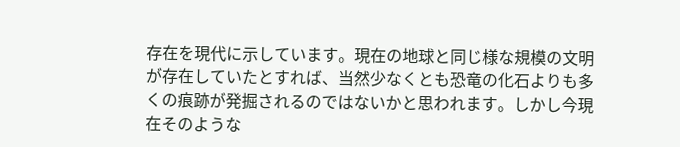存在を現代に示しています。現在の地球と同じ様な規模の文明が存在していたとすれば、当然少なくとも恐竜の化石よりも多くの痕跡が発掘されるのではないかと思われます。しかし今現在そのような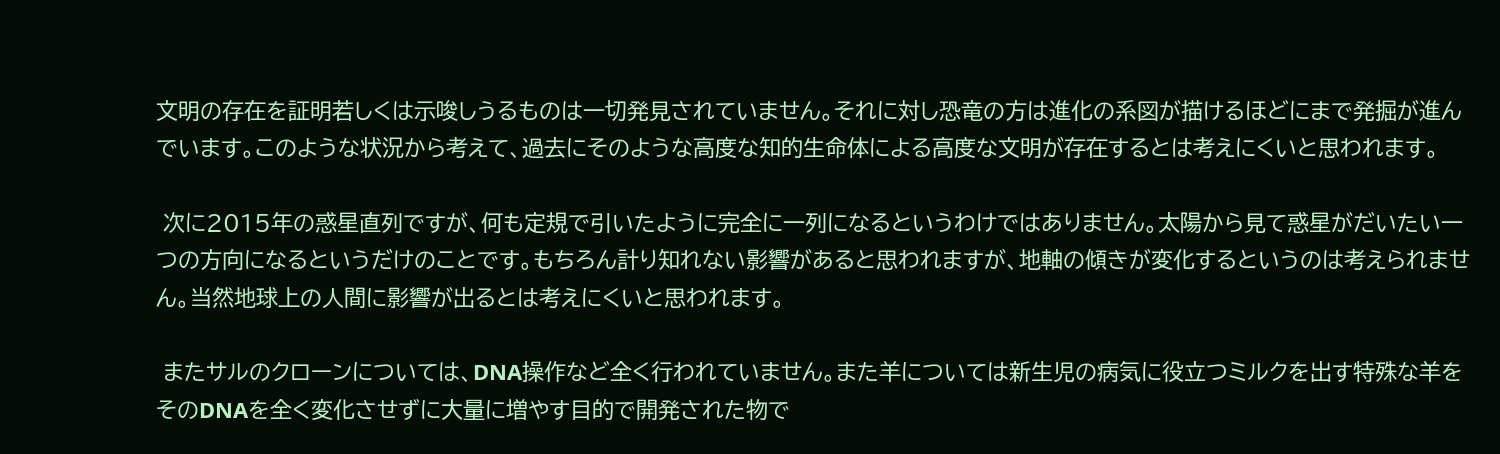文明の存在を証明若しくは示唆しうるものは一切発見されていません。それに対し恐竜の方は進化の系図が描けるほどにまで発掘が進んでいます。このような状況から考えて、過去にそのような高度な知的生命体による高度な文明が存在するとは考えにくいと思われます。

 次に2015年の惑星直列ですが、何も定規で引いたように完全に一列になるというわけではありません。太陽から見て惑星がだいたい一つの方向になるというだけのことです。もちろん計り知れない影響があると思われますが、地軸の傾きが変化するというのは考えられません。当然地球上の人間に影響が出るとは考えにくいと思われます。

 またサルのクローンについては、DNA操作など全く行われていません。また羊については新生児の病気に役立つミルクを出す特殊な羊をそのDNAを全く変化させずに大量に増やす目的で開発された物で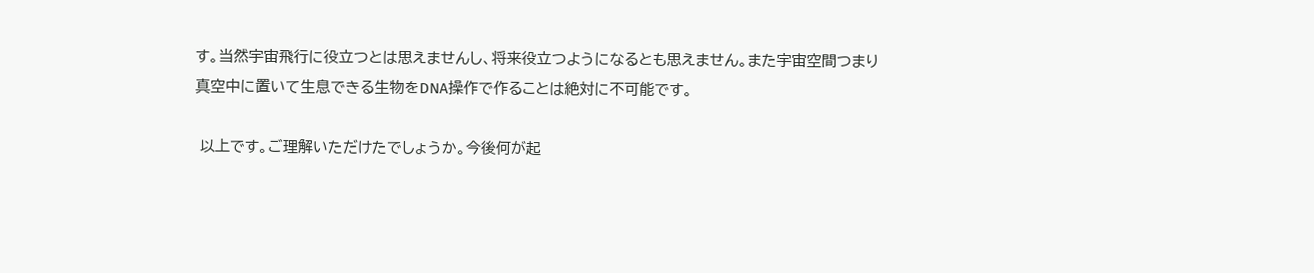す。当然宇宙飛行に役立つとは思えませんし、将来役立つようになるとも思えません。また宇宙空間つまり真空中に置いて生息できる生物をDNA操作で作ることは絶対に不可能です。

 以上です。ご理解いただけたでしょうか。今後何が起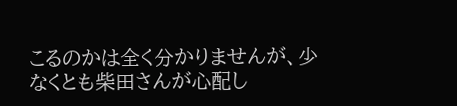こるのかは全く分かりませんが、少なくとも柴田さんが心配し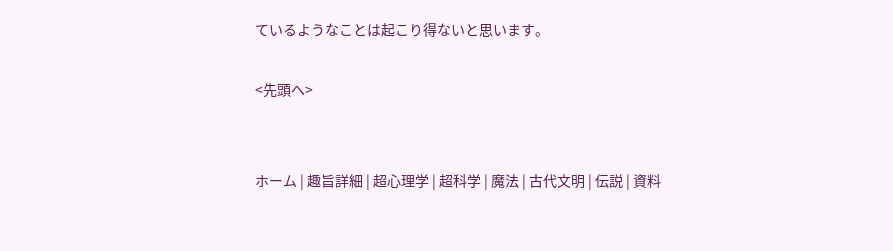ているようなことは起こり得ないと思います。

<先頭へ>


ホーム | 趣旨詳細 | 超心理学 | 超科学 | 魔法 | 古代文明 | 伝説 | 資料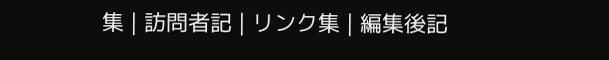集 | 訪問者記 | リンク集 | 編集後記